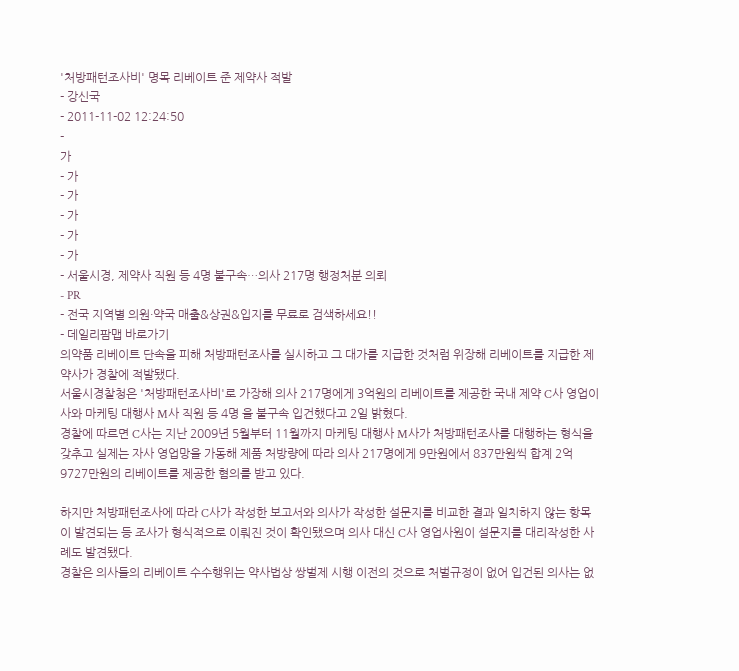'처방패턴조사비' 명목 리베이트 준 제약사 적발
- 강신국
- 2011-11-02 12:24:50
-
가
- 가
- 가
- 가
- 가
- 가
- 서울시경, 제약사 직원 등 4명 불구속…의사 217명 행정처분 의뢰
- PR
- 전국 지역별 의원·약국 매출&상권&입지를 무료로 검색하세요!!
- 데일리팜맵 바로가기
의약품 리베이트 단속을 피해 처방패턴조사를 실시하고 그 대가를 지급한 것처럼 위장해 리베이트를 지급한 제약사가 경찰에 적발됐다.
서울시경찰청은 '처방패턴조사비'로 가장해 의사 217명에게 3억원의 리베이트를 제공한 국내 제약 C사 영업이사와 마케팅 대행사 M사 직원 등 4명 을 불구속 입건했다고 2일 밝혔다.
경찰에 따르면 C사는 지난 2009년 5월부터 11월까지 마케팅 대행사 M사가 처방패턴조사를 대행하는 형식을 갖추고 실제는 자사 영업망을 가동해 제품 처방량에 따라 의사 217명에게 9만원에서 837만원씩 합계 2억9727만원의 리베이트를 제공한 혐의를 받고 있다.

하지만 처방패턴조사에 따라 C사가 작성한 보고서와 의사가 작성한 설문지를 비교한 결과 일치하지 않는 항목이 발견되는 등 조사가 형식적으로 이뤄진 것이 확인됐으며 의사 대신 C사 영업사원이 설문지를 대리작성한 사례도 발견됐다.
경찰은 의사들의 리베이트 수수행위는 약사법상 쌍벌제 시행 이전의 것으로 처벌규정이 없어 입건된 의사는 없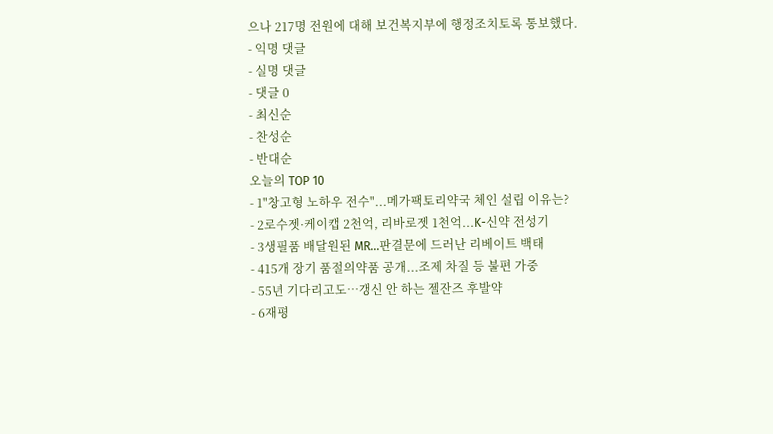으나 217명 전원에 대해 보건복지부에 행정조치토록 통보했다.
- 익명 댓글
- 실명 댓글
- 댓글 0
- 최신순
- 찬성순
- 반대순
오늘의 TOP 10
- 1"창고형 노하우 전수"...메가팩토리약국 체인 설립 이유는?
- 2로수젯·케이캡 2천억, 리바로젯 1천억...K-신약 전성기
- 3생필품 배달원된 MR...판결문에 드러난 리베이트 백태
- 415개 장기 품절의약품 공개...조제 차질 등 불편 가중
- 55년 기다리고도…갱신 안 하는 젤잔즈 후발약
- 6재평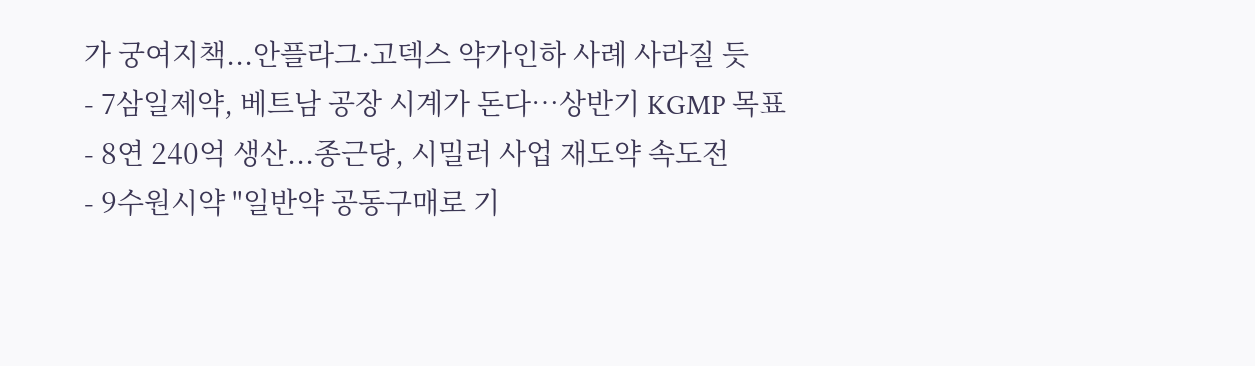가 궁여지책...안플라그·고덱스 약가인하 사례 사라질 듯
- 7삼일제약, 베트남 공장 시계가 돈다…상반기 KGMP 목표
- 8연 240억 생산...종근당, 시밀러 사업 재도약 속도전
- 9수원시약 "일반약 공동구매로 기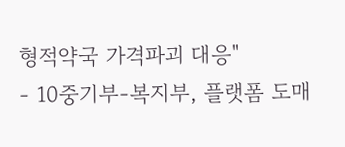형적약국 가격파괴 대응"
- 10중기부-복지부, 플랫폼 도매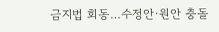금지법 회동…수정안·원안 충돌